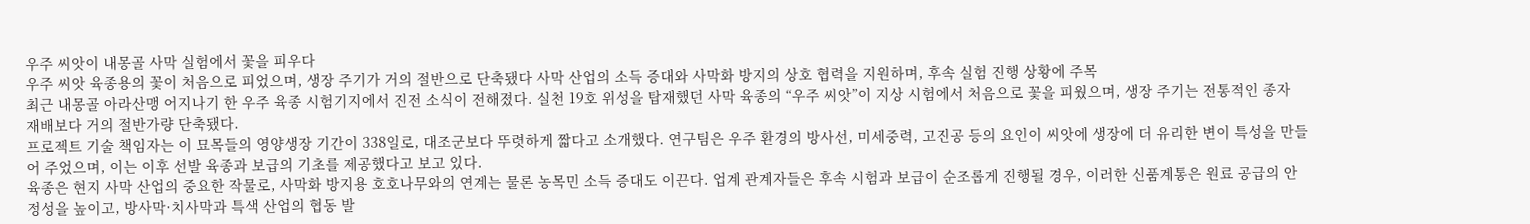우주 씨앗이 내몽골 사막 실험에서 꽃을 피우다
우주 씨앗 육종용의 꽃이 처음으로 피었으며, 생장 주기가 거의 절반으로 단축됐다 사막 산업의 소득 증대와 사막화 방지의 상호 협력을 지원하며, 후속 실험 진행 상황에 주목
최근 내몽골 아라산맹 어지나기 한 우주 육종 시험기지에서 진전 소식이 전해졌다. 실천 19호 위성을 탑재했던 사막 육종의 “우주 씨앗”이 지상 시험에서 처음으로 꽃을 피웠으며, 생장 주기는 전통적인 종자 재배보다 거의 절반가량 단축됐다.
프로젝트 기술 책임자는 이 묘목들의 영양생장 기간이 338일로, 대조군보다 뚜렷하게 짧다고 소개했다. 연구팀은 우주 환경의 방사선, 미세중력, 고진공 등의 요인이 씨앗에 생장에 더 유리한 변이 특성을 만들어 주었으며, 이는 이후 선발 육종과 보급의 기초를 제공했다고 보고 있다.
육종은 현지 사막 산업의 중요한 작물로, 사막화 방지용 호호나무와의 연계는 물론 농목민 소득 증대도 이끈다. 업계 관계자들은 후속 시험과 보급이 순조롭게 진행될 경우, 이러한 신품계통은 원료 공급의 안정성을 높이고, 방사막·치사막과 특색 산업의 협동 발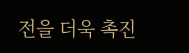전을 더욱 촉진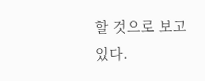할 것으로 보고 있다.